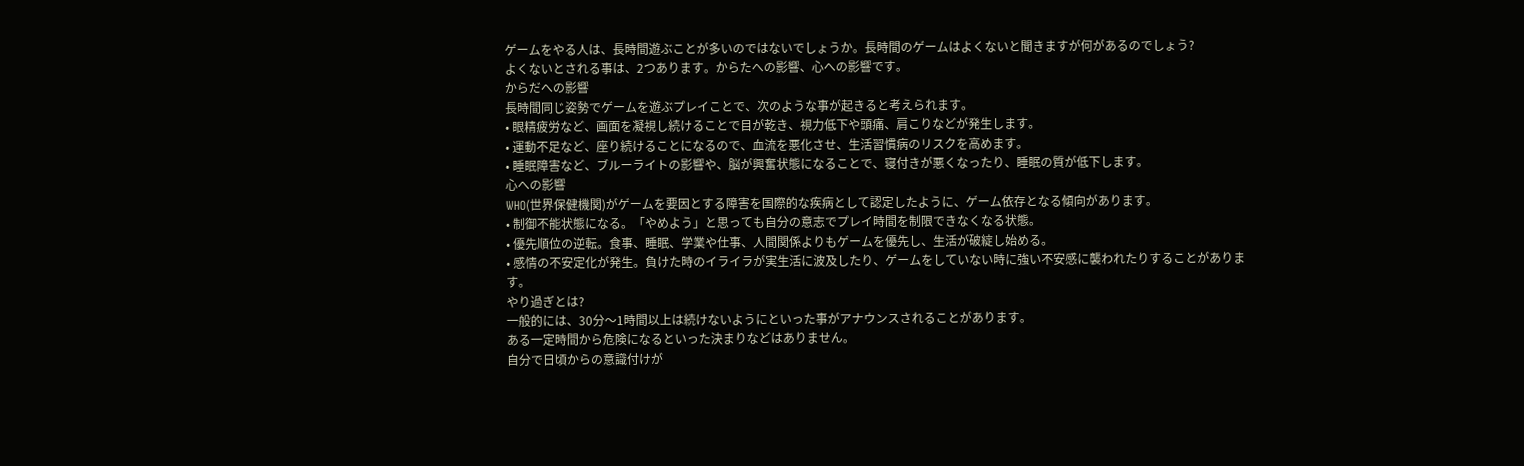ゲームをやる人は、長時間遊ぶことが多いのではないでしょうか。長時間のゲームはよくないと聞きますが何があるのでしょう?
よくないとされる事は、2つあります。からたへの影響、心への影響です。
からだへの影響
長時間同じ姿勢でゲームを遊ぶプレイことで、次のような事が起きると考えられます。
• 眼精疲労など、画面を凝視し続けることで目が乾き、視力低下や頭痛、肩こりなどが発生します。
• 運動不足など、座り続けることになるので、血流を悪化させ、生活習慣病のリスクを高めます。
• 睡眠障害など、ブルーライトの影響や、脳が興奮状態になることで、寝付きが悪くなったり、睡眠の質が低下します。
心への影響
WHO(世界保健機関)がゲームを要因とする障害を国際的な疾病として認定したように、ゲーム依存となる傾向があります。
• 制御不能状態になる。「やめよう」と思っても自分の意志でプレイ時間を制限できなくなる状態。
• 優先順位の逆転。食事、睡眠、学業や仕事、人間関係よりもゲームを優先し、生活が破綻し始める。
• 感情の不安定化が発生。負けた時のイライラが実生活に波及したり、ゲームをしていない時に強い不安感に襲われたりすることがあります。
やり過ぎとは?
一般的には、30分〜1時間以上は続けないようにといった事がアナウンスされることがあります。
ある一定時間から危険になるといった決まりなどはありません。
自分で日頃からの意識付けが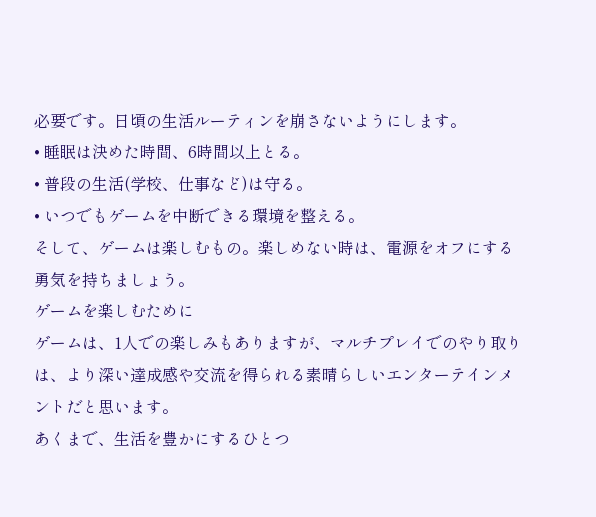必要です。日頃の生活ルーティンを崩さないようにします。
• 睡眠は決めた時間、6時間以上とる。
• 普段の生活(学校、仕事など)は守る。
• いつでもゲームを中断できる環境を整える。
そして、ゲームは楽しむもの。楽しめない時は、電源をオフにする勇気を持ちましょう。
ゲームを楽しむために
ゲームは、1人での楽しみもありますが、マルチプレイでのやり取りは、より深い達成感や交流を得られる素晴らしいエンターテインメントだと思います。
あくまで、生活を豊かにするひとつ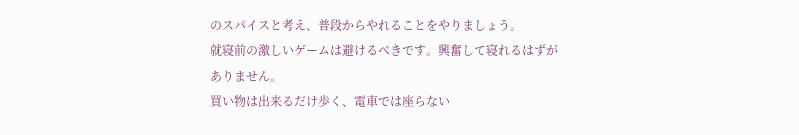のスパイスと考え、普段からやれることをやりましょう。
就寝前の激しいゲームは避けるべきです。興奮して寝れるはずがありません。
買い物は出来るだけ歩く、電車では座らない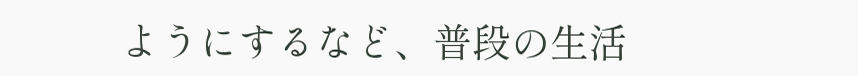ようにするなど、普段の生活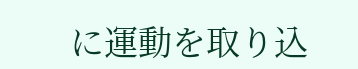に運動を取り込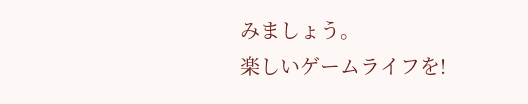みましょう。
楽しいゲームライフを!